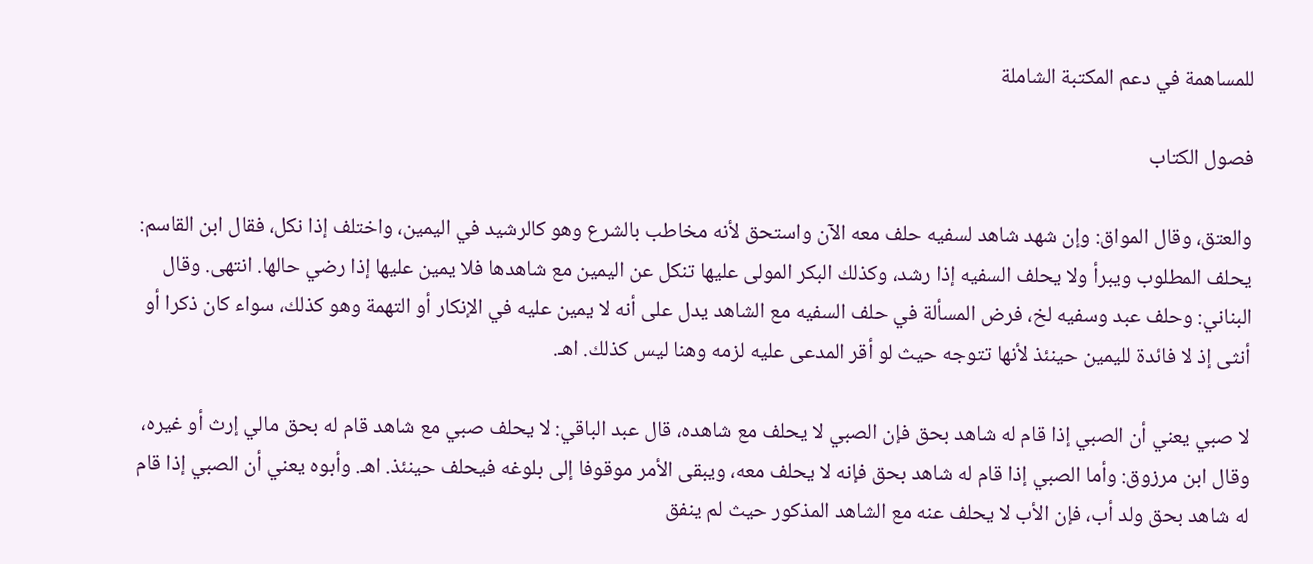للمساهمة في دعم المكتبة الشاملة

فصول الكتاب

والعتق، وقال المواق: وإن شهد شاهد لسفيه حلف معه الآن واستحق لأنه مخاطب بالشرع وهو كالرشيد في اليمين، واختلف إذا نكل، فقال ابن القاسم: يحلف المطلوب ويبرأ ولا يحلف السفيه إذا رشد، وكذلك البكر المولى عليها تنكل عن اليمين مع شاهدها فلا يمين عليها إذا رضي حالها. انتهى. وقال البناني: وحلف عبد وسفيه لخ، فرض المسألة في حلف السفيه مع الشاهد يدل على أنه لا يمين عليه في الإنكار أو التهمة وهو كذلك، سواء كان ذكرا أو أنثى إذ لا فائدة لليمين حينئذ لأنها تتوجه حيث لو أقر المدعى عليه لزمه وهنا ليس كذلك. اهـ.

لا صبي يعني أن الصبي إذا قام له شاهد بحق فإن الصبي لا يحلف مع شاهده، قال عبد الباقي: لا يحلف صبي مع شاهد قام له بحق مالي إرث أو غيره، وقال ابن مرزوق: وأما الصبي إذا قام له شاهد بحق فإنه لا يحلف معه، ويبقى الأمر موقوفا إلى بلوغه فيحلف حينئذ. اهـ. وأبوه يعني أن الصبي إذا قام له شاهد بحق ولد أب، فإن الأب لا يحلف عنه مع الشاهد المذكور حيث لم ينفق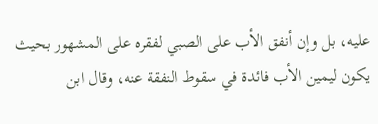عليه، بل وإن أنفق الأب على الصبي لفقره على المشهور بحيث يكون ليمين الأب فائدة في سقوط النفقة عنه، وقال ابن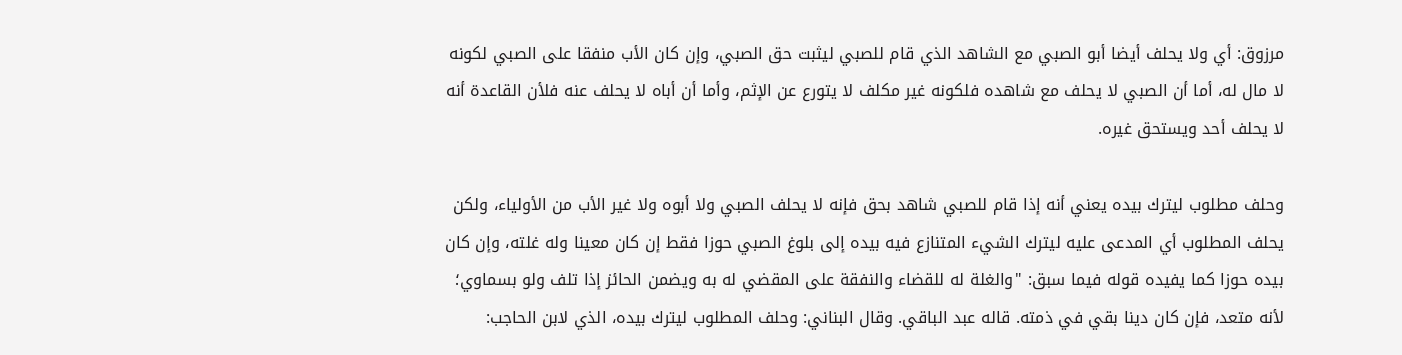مرزوق: أي ولا يحلف أيضا أبو الصبي مع الشاهد الذي قام للصبي ليثبت حق الصبي، وإن كان الأب منفقا على الصبي لكونه لا مال له، أما أن الصبي لا يحلف مع شاهده فلكونه غير مكلف لا يتورع عن الإثم، وأما أن أباه لا يحلف عنه فلأن القاعدة أنه لا يحلف أحد ويستحق غيره.

وحلف مطلوب ليترك بيده يعني أنه إذا قام للصبي شاهد بحق فإنه لا يحلف الصبي ولا أبوه ولا غير الأب من الأولياء، ولكن يحلف المطلوب أي المدعى عليه ليترك الشيء المتنازع فيه بيده إلى بلوغ الصبي حوزا فقط إن كان معينا وله غلته، وإن كان بيده حوزا كما يفيده قوله فيما سبق: "والغلة له للقضاء والنفقة على المقضي له به ويضمن الحائز إذا تلف ولو بسماوي؛ لأنه متعد، فإن كان دينا بقي في ذمته. قاله عبد الباقي. وقال البناني: وحلف المطلوب ليترك بيده، الذي لابن الحاجب: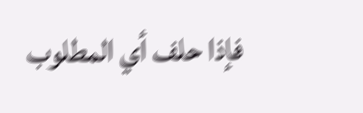فإذا حلف أي المطلوب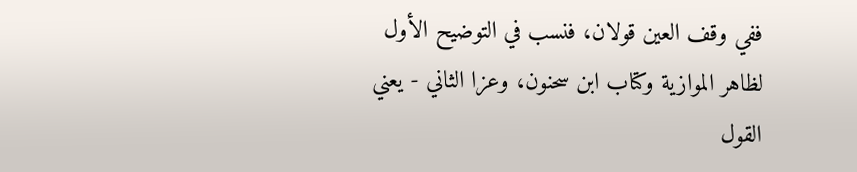ففي وقف العين قولان، فنسب في التوضيح الأول لظاهر الموازية وكتاب ابن سحنون، وعزا الثاني - يعني القول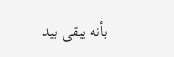بأنه يبقى بيد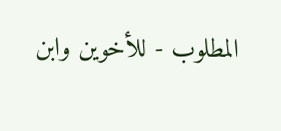المطلوب - للأخوين وابن